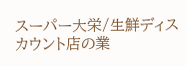スーパー大栄/生鮮ディスカウント店の業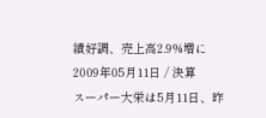績好調、売上高2.9%増に
2009年05月11日 / 決算
スーパー大栄は5月11日、昨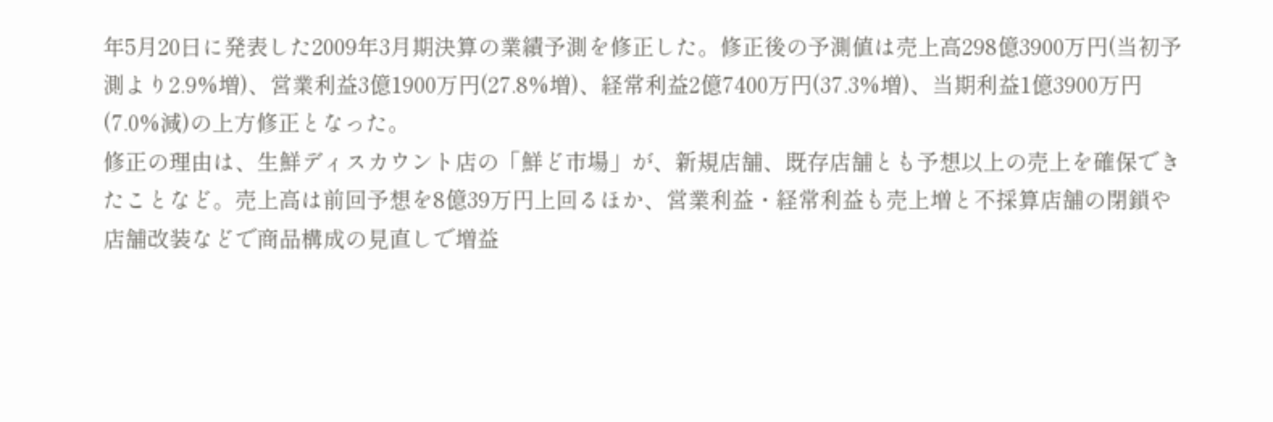年5月20日に発表した2009年3月期決算の業績予測を修正した。修正後の予測値は売上高298億3900万円(当初予測より2.9%増)、営業利益3億1900万円(27.8%増)、経常利益2億7400万円(37.3%増)、当期利益1億3900万円(7.0%減)の上方修正となった。
修正の理由は、生鮮ディスカウント店の「鮮ど市場」が、新規店舗、既存店舗とも予想以上の売上を確保できたことなど。売上高は前回予想を8億39万円上回るほか、営業利益・経常利益も売上増と不採算店舗の閉鎖や店舗改装などで商品構成の見直しで増益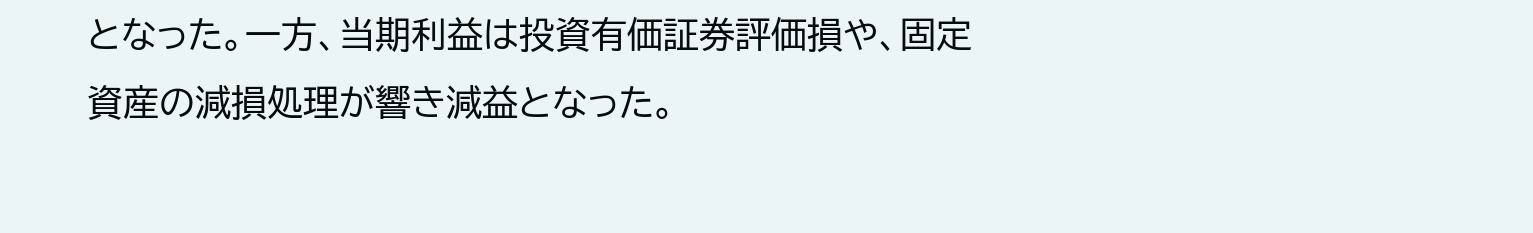となった。一方、当期利益は投資有価証券評価損や、固定資産の減損処理が響き減益となった。